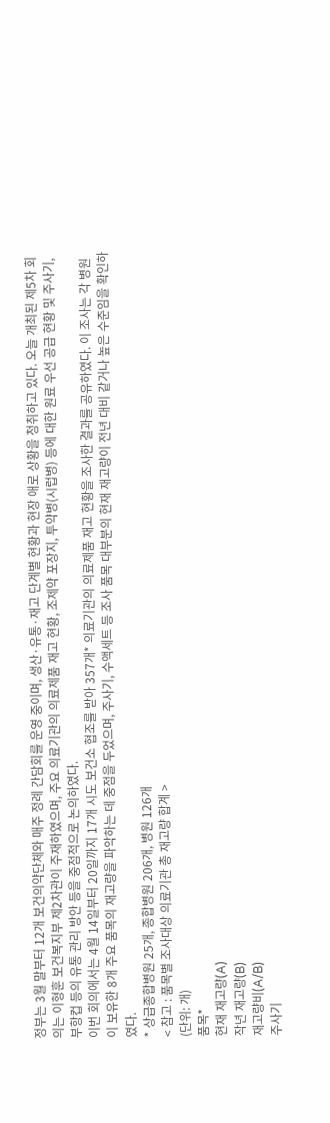정부는 3월 말부터 12개 보건의약단체와 매주 정례 간담회를 운영 중이며, 생산·유통·재고 단계별 현황과 현장 애로 상황을 청취하고 있다. 오늘 개최된 제5차 회의는 이형훈 보건복지부 제2차관이 주재하였으며, 주요 의료기관의 의료제품 재고 현황, 조제약 포장지, 투약병(시럽병) 등에 대한 원료 우선 공급 현황 및 주사기, 부항컵 등의 유통 관리 방안 등을 중점적으로 논의하였다.
이번 회의에서는 4월 14일부터 20일까지 17개 시도 보건소 협조를 받아 357개* 의료기관의 의료제품 재고 현황을 조사한 결과를 공유하였다. 이 조사는 각 병원이 보유한 8개 주요 품목의 재고량을 파악하는 데 중점을 두었으며, 주사기, 수액세트 등 조사 품목 대부분의 현재 재고량이 전년 대비 같거나 높은 수준임을 확인하였다.
* 상급종합병원 25개, 종합병원 206개, 병원 126개
< 참고 : 품목별 조사대상 의료기관 총 재고량 합계 >
(단위: 개)
품목*
현재 재고량(A)
작년 재고량(B)
재고량비(A/B)
주사기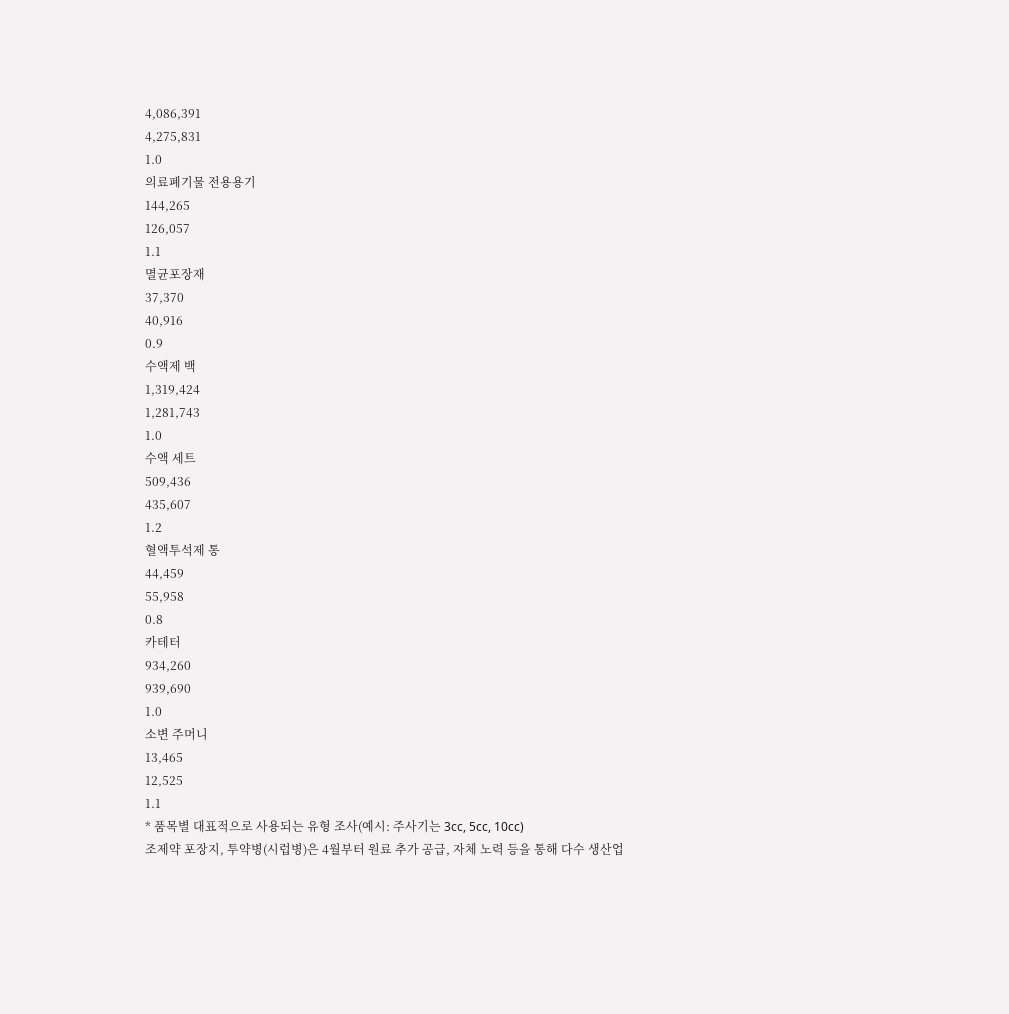4,086,391
4,275,831
1.0
의료폐기물 전용용기
144,265
126,057
1.1
멸균포장재
37,370
40,916
0.9
수액제 백
1,319,424
1,281,743
1.0
수액 세트
509,436
435,607
1.2
혈액투석제 통
44,459
55,958
0.8
카테터
934,260
939,690
1.0
소변 주머니
13,465
12,525
1.1
* 품목별 대표적으로 사용되는 유형 조사(예시: 주사기는 3cc, 5cc, 10cc)
조제약 포장지, 투약병(시럽병)은 4월부터 원료 추가 공급, 자체 노력 등을 통해 다수 생산업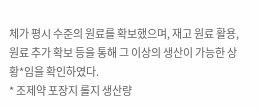체가 평시 수준의 원료를 확보했으며, 재고 원료 활용, 원료 추가 확보 등을 통해 그 이상의 생산이 가능한 상황*임을 확인하였다.
* 조제약 포장지 롤지 생산량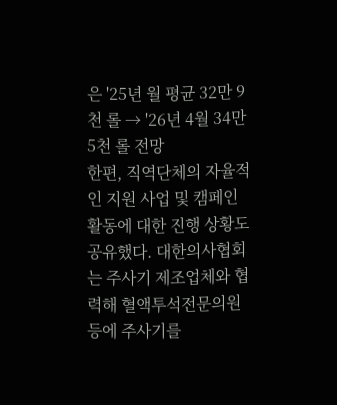은 '25년 월 평균 32만 9천 롤 → '26년 4월 34만 5천 롤 전망
한편, 직역단체의 자율적인 지원 사업 및 캠페인 활동에 대한 진행 상황도 공유했다. 대한의사협회는 주사기 제조업체와 협력해 혈액투석전문의원등에 주사기를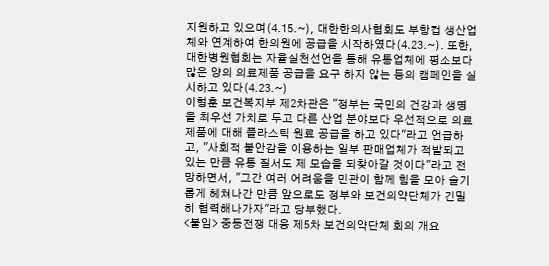지원하고 있으며(4.15.~), 대한한의사협회도 부항컵 생산업체와 연계하여 한의원에 공급을 시작하였다(4.23.~). 또한, 대한병원협회는 자율실천선언을 통해 유통업체에 평소보다 많은 양의 의료제품 공급을 요구 하지 않는 등의 캠페인을 실시하고 있다(4.23.~)
이형훈 보건복지부 제2차관은 "정부는 국민의 건강과 생명을 최우선 가치로 두고 다른 산업 분야보다 우선적으로 의료제품에 대해 플라스틱 원료 공급을 하고 있다"라고 언급하고, "사회적 불안감을 이용하는 일부 판매업체가 적발되고 있는 만큼 유통 질서도 제 모습을 되찾아갈 것이다"라고 전망하면서, "그간 여러 어려움을 민관이 함께 힘을 모아 슬기롭게 헤쳐나간 만큼 앞으로도 정부와 보건의약단체가 긴밀히 협력해나가자"라고 당부했다.
<붙임> 중동전쟁 대응 제5차 보건의약단체 회의 개요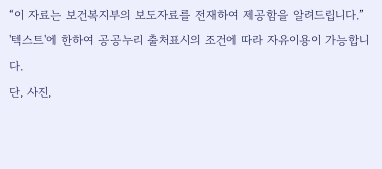“이 자료는 보건복지부의 보도자료를 전재하여 제공함을 알려드립니다.”
'텍스트'에 한하여 공공누리 출처표시의 조건에 따라 자유이용이 가능합니다.
단, 사진,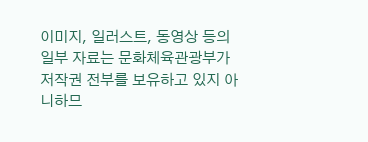이미지, 일러스트, 동영상 등의 일부 자료는 문화체육관광부가 저작권 전부를 보유하고 있지 아니하므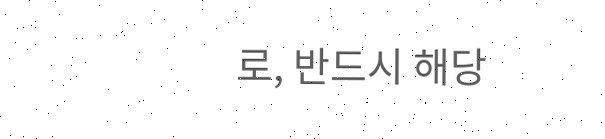로, 반드시 해당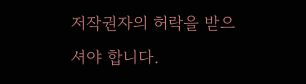저작권자의 허락을 받으셔야 합니다.